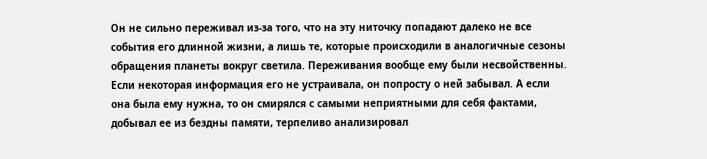Он не сильно переживал из-за того, что на эту ниточку попадают далеко не все события его длинной жизни, а лишь те, которые происходили в аналогичные сезоны обращения планеты вокруг светила. Переживания вообще ему были несвойственны. Если некоторая информация его не устраивала, он попросту о ней забывал. А если она была ему нужна, то он смирялся с самыми неприятными для себя фактами, добывал ее из бездны памяти, терпеливо анализировал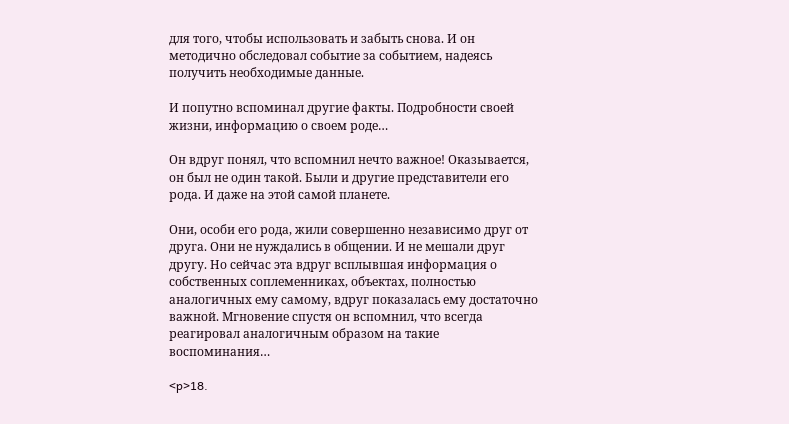для того, чтобы использовать и забыть снова. И он методично обследовал событие за событием, надеясь получить необходимые данные.

И попутно вспоминал другие факты. Подробности своей жизни, информацию о своем роде…

Он вдруг понял, что вспомнил нечто важное! Оказывается, он был не один такой. Были и другие представители его рода. И даже на этой самой планете.

Они, особи его рода, жили совершенно независимо друг от друга. Они не нуждались в общении. И не мешали друг другу. Но сейчас эта вдруг всплывшая информация о собственных соплеменниках, объектах, полностью аналогичных ему самому, вдруг показалась ему достаточно важной. Мгновение спустя он вспомнил, что всегда реагировал аналогичным образом на такие воспоминания…

<p>18.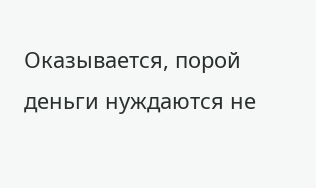Оказывается, порой деньги нуждаются не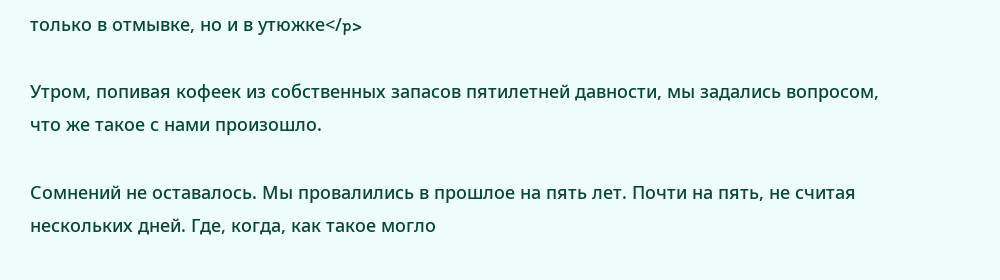только в отмывке, но и в утюжке</p>

Утром, попивая кофеек из собственных запасов пятилетней давности, мы задались вопросом, что же такое с нами произошло.

Сомнений не оставалось. Мы провалились в прошлое на пять лет. Почти на пять, не считая нескольких дней. Где, когда, как такое могло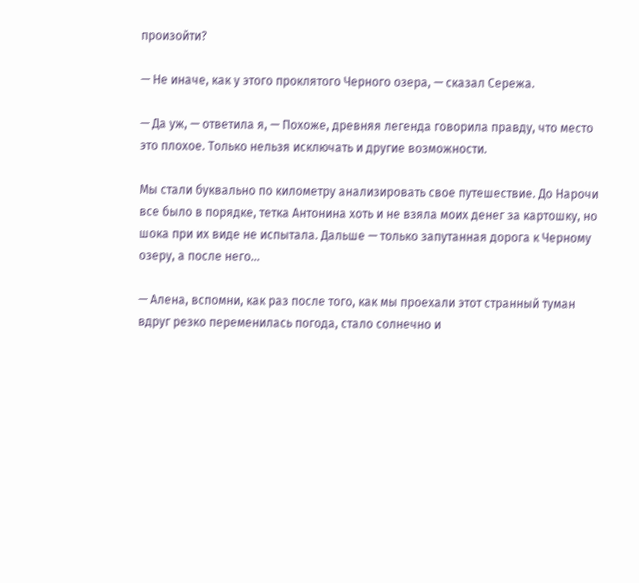произойти?

— Не иначе, как у этого проклятого Черного озера, — сказал Сережа.

— Да уж, — ответила я, — Похоже, древняя легенда говорила правду, что место это плохое. Только нельзя исключать и другие возможности.

Мы стали буквально по километру анализировать свое путешествие. До Нарочи все было в порядке, тетка Антонина хоть и не взяла моих денег за картошку, но шока при их виде не испытала. Дальше — только запутанная дорога к Черному озеру, а после него…

— Алена, вспомни, как раз после того, как мы проехали этот странный туман вдруг резко переменилась погода, стало солнечно и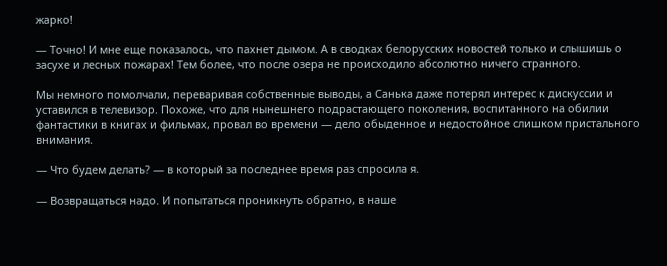жарко!

— Точно! И мне еще показалось, что пахнет дымом. А в сводках белорусских новостей только и слышишь о засухе и лесных пожарах! Тем более, что после озера не происходило абсолютно ничего странного.

Мы немного помолчали, переваривая собственные выводы, а Санька даже потерял интерес к дискуссии и уставился в телевизор. Похоже, что для нынешнего подрастающего поколения, воспитанного на обилии фантастики в книгах и фильмах, провал во времени — дело обыденное и недостойное слишком пристального внимания.

— Что будем делать? — в который за последнее время раз спросила я.

— Возвращаться надо. И попытаться проникнуть обратно, в наше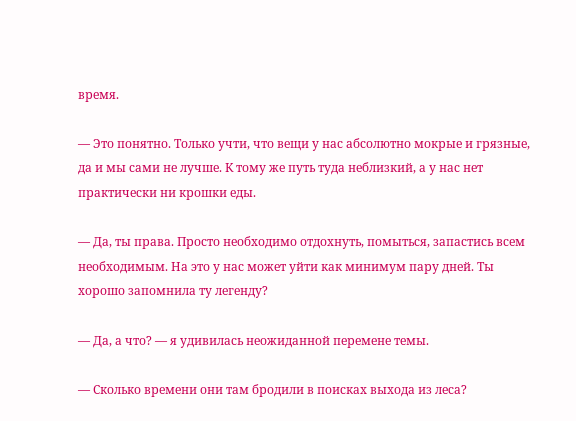время.

— Это понятно. Только учти, что вещи у нас абсолютно мокрые и грязные, да и мы сами не лучше. К тому же путь туда неблизкий, а у нас нет практически ни крошки еды.

— Да, ты права. Просто необходимо отдохнуть, помыться, запастись всем необходимым. На это у нас может уйти как минимум пару дней. Ты хорошо запомнила ту легенду?

— Да, а что? — я удивилась неожиданной перемене темы.

— Сколько времени они там бродили в поисках выхода из леса?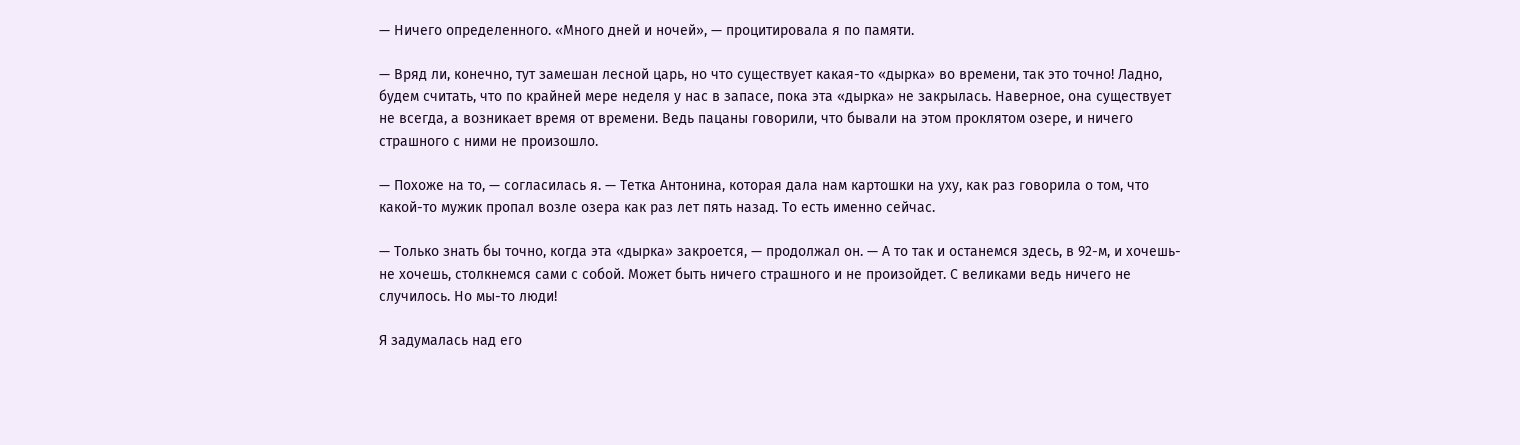— Ничего определенного. «Много дней и ночей», — процитировала я по памяти.

— Вряд ли, конечно, тут замешан лесной царь, но что существует какая-то «дырка» во времени, так это точно! Ладно, будем считать, что по крайней мере неделя у нас в запасе, пока эта «дырка» не закрылась. Наверное, она существует не всегда, а возникает время от времени. Ведь пацаны говорили, что бывали на этом проклятом озере, и ничего страшного с ними не произошло.

— Похоже на то, — согласилась я. — Тетка Антонина, которая дала нам картошки на уху, как раз говорила о том, что какой-то мужик пропал возле озера как раз лет пять назад. То есть именно сейчас.

— Только знать бы точно, когда эта «дырка» закроется, — продолжал он. — А то так и останемся здесь, в 92-м, и хочешь-не хочешь, столкнемся сами с собой. Может быть ничего страшного и не произойдет. С великами ведь ничего не случилось. Но мы-то люди!

Я задумалась над его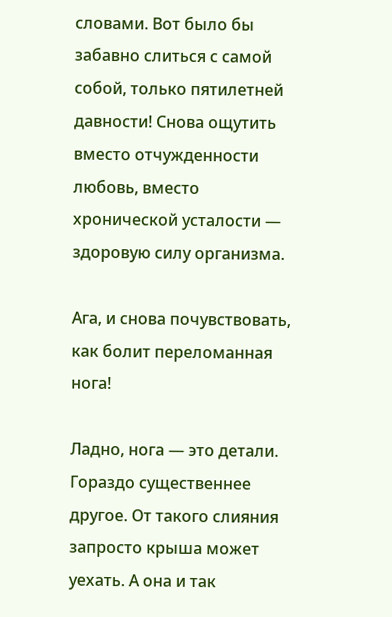словами. Вот было бы забавно слиться с самой собой, только пятилетней давности! Снова ощутить вместо отчужденности любовь, вместо хронической усталости — здоровую силу организма.

Ага, и снова почувствовать, как болит переломанная нога!

Ладно, нога — это детали. Гораздо существеннее другое. От такого слияния запросто крыша может уехать. А она и так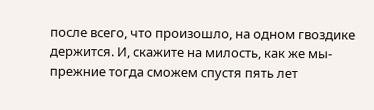после всего, что произошло, на одном гвоздике держится. И, скажите на милость, как же мы-прежние тогда сможем спустя пять лет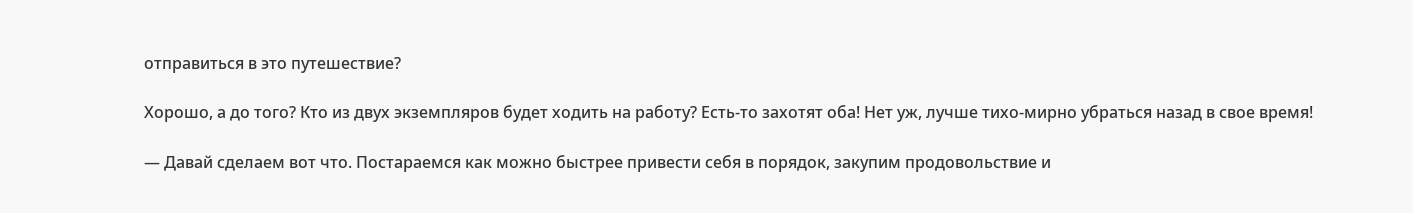отправиться в это путешествие?

Хорошо, а до того? Кто из двух экземпляров будет ходить на работу? Есть-то захотят оба! Нет уж, лучше тихо-мирно убраться назад в свое время!

— Давай сделаем вот что. Постараемся как можно быстрее привести себя в порядок, закупим продовольствие и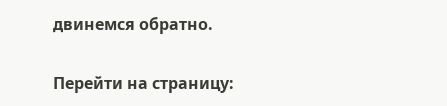двинемся обратно.

Перейти на страницу: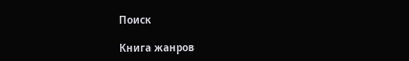Поиск

Книга жанров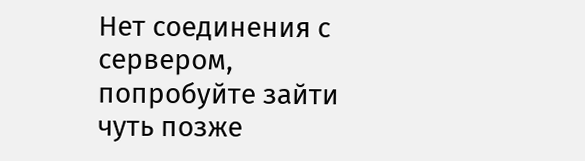Нет соединения с сервером, попробуйте зайти чуть позже